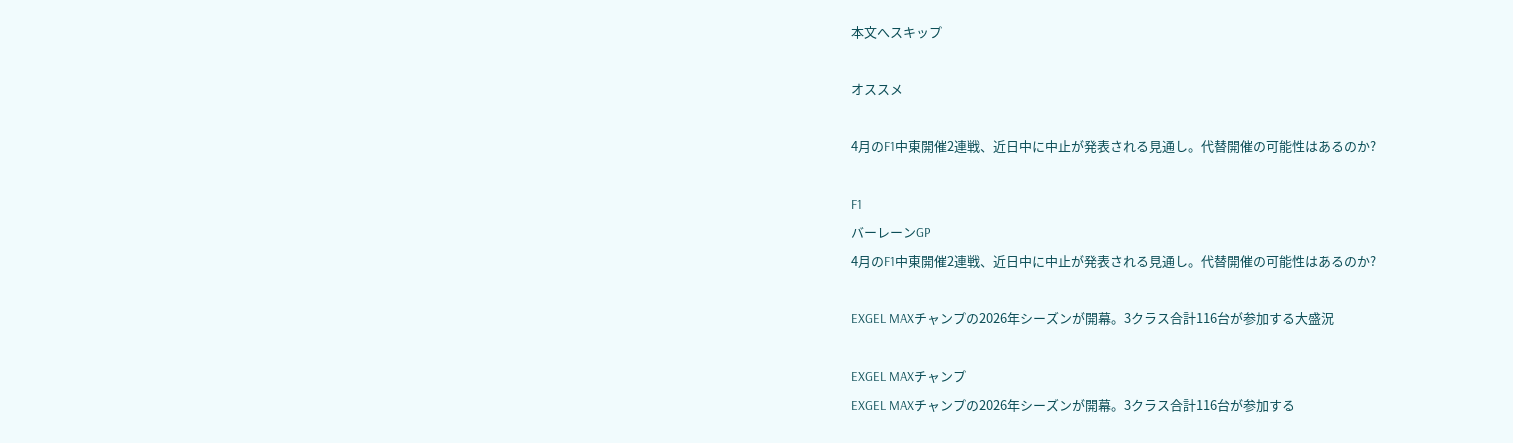本文へスキップ

オススメ

4月のF1中東開催2連戦、近日中に中止が発表される見通し。代替開催の可能性はあるのか?

F1
バーレーンGP
4月のF1中東開催2連戦、近日中に中止が発表される見通し。代替開催の可能性はあるのか?

EXGEL MAXチャンプの2026年シーズンが開幕。3クラス合計116台が参加する大盛況

EXGEL MAXチャンプ
EXGEL MAXチャンプの2026年シーズンが開幕。3クラス合計116台が参加する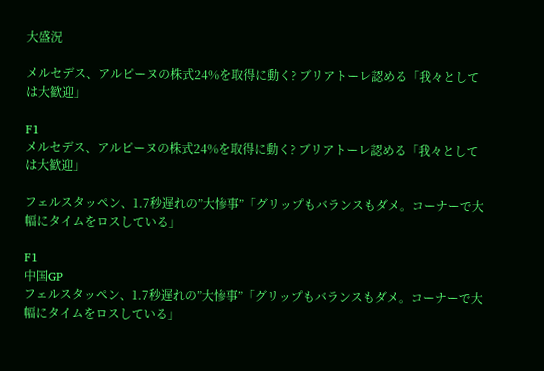大盛況

メルセデス、アルピーヌの株式24%を取得に動く? ブリアトーレ認める「我々としては大歓迎」

F1
メルセデス、アルピーヌの株式24%を取得に動く? ブリアトーレ認める「我々としては大歓迎」

フェルスタッペン、1.7秒遅れの”大惨事”「グリップもバランスもダメ。コーナーで大幅にタイムをロスしている」

F1
中国GP
フェルスタッペン、1.7秒遅れの”大惨事”「グリップもバランスもダメ。コーナーで大幅にタイムをロスしている」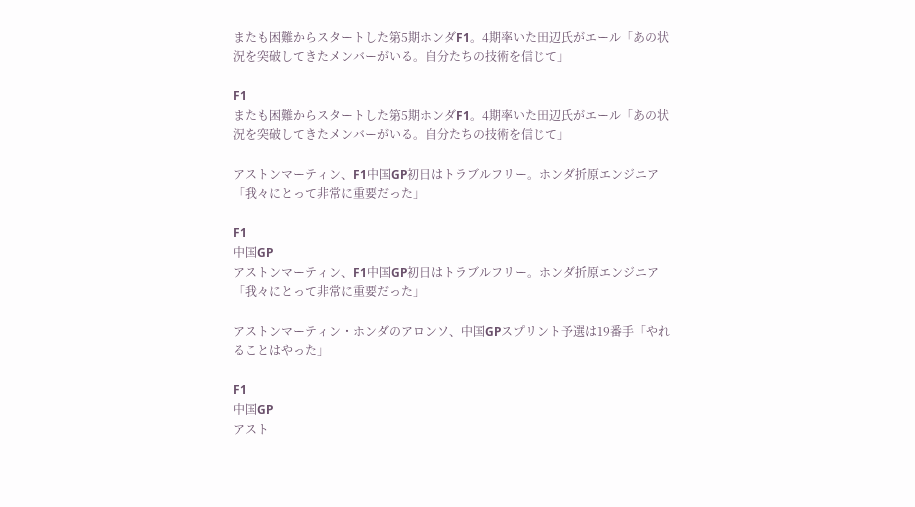またも困難からスタートした第5期ホンダF1。4期率いた田辺氏がエール「あの状況を突破してきたメンバーがいる。自分たちの技術を信じて」

F1
またも困難からスタートした第5期ホンダF1。4期率いた田辺氏がエール「あの状況を突破してきたメンバーがいる。自分たちの技術を信じて」

アストンマーティン、F1中国GP初日はトラブルフリー。ホンダ折原エンジニア「我々にとって非常に重要だった」

F1
中国GP
アストンマーティン、F1中国GP初日はトラブルフリー。ホンダ折原エンジニア「我々にとって非常に重要だった」

アストンマーティン・ホンダのアロンソ、中国GPスプリント予選は19番手「やれることはやった」

F1
中国GP
アスト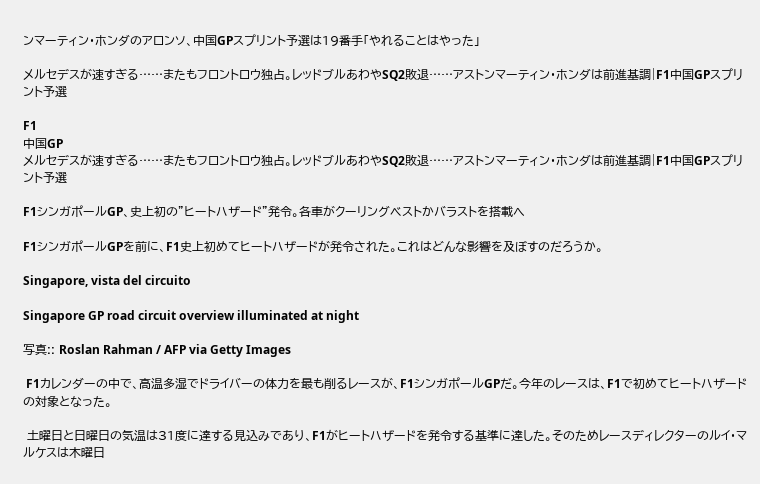ンマーティン・ホンダのアロンソ、中国GPスプリント予選は19番手「やれることはやった」

メルセデスが速すぎる……またもフロントロウ独占。レッドブルあわやSQ2敗退……アストンマーティン・ホンダは前進基調|F1中国GPスプリント予選

F1
中国GP
メルセデスが速すぎる……またもフロントロウ独占。レッドブルあわやSQ2敗退……アストンマーティン・ホンダは前進基調|F1中国GPスプリント予選

F1シンガポールGP、史上初の”ヒートハザード”発令。各車がクーリングベストかバラストを搭載へ

F1シンガポールGPを前に、F1史上初めてヒートハザードが発令された。これはどんな影響を及ぼすのだろうか。

Singapore, vista del circuito

Singapore GP road circuit overview illuminated at night

写真:: Roslan Rahman / AFP via Getty Images

 F1カレンダーの中で、高温多湿でドライバーの体力を最も削るレースが、F1シンガポールGPだ。今年のレースは、F1で初めてヒートハザードの対象となった。

 土曜日と日曜日の気温は31度に達する見込みであり、F1がヒートハザードを発令する基準に達した。そのためレースディレクターのルイ・マルケスは木曜日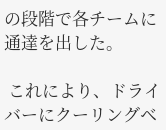の段階で各チームに通達を出した。

 これにより、ドライバーにクーリングベ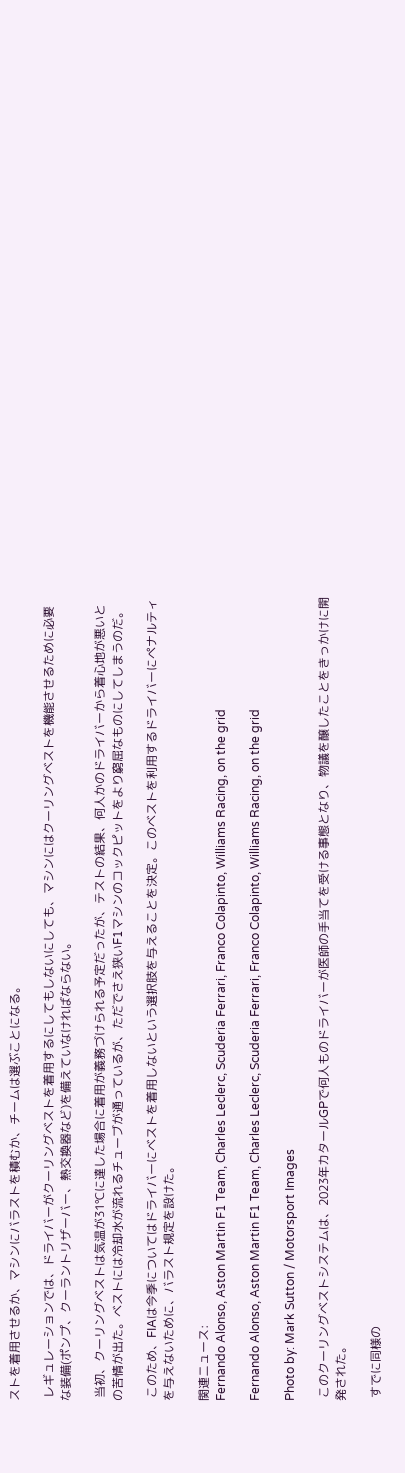ストを着用させるか、マシンにバラストを積むか、チームは選ぶことになる。

 レギュレーションでは、ドライバーがクーリングベストを着用するにしてもしないにしても、マシンにはクーリングベストを機能させるために必要な装備(ポンプ、クーラントリザーバー、熱交換器など)を備えていなければならない。

 当初、クーリングベストは気温が31℃に達した場合に着用が義務づけられる予定だったが、テストの結果、何人かのドライバーから着心地が悪いとの苦情が出た。ベストには冷却水が流れるチューブが通っているが、ただでさえ狭いF1マシンのコックピットをより窮屈なものにしてしまうのだ。

 このため、FIAは今季についてはドライバーにベストを着用しないという選択肢を与えることを決定。このベストを利用するドライバーにペナルティを与えないために、バラスト規定を設けた。

関連ニュース:
Fernando Alonso, Aston Martin F1 Team, Charles Leclerc, Scuderia Ferrari, Franco Colapinto, Williams Racing, on the grid

Fernando Alonso, Aston Martin F1 Team, Charles Leclerc, Scuderia Ferrari, Franco Colapinto, Williams Racing, on the grid

Photo by: Mark Sutton / Motorsport Images

 このクーリングベストシステムは、2023年カタールGPで何人ものドライバーが医師の手当てを受ける事態となり、物議を醸したことをきっかけに開発された。

 すでに同様の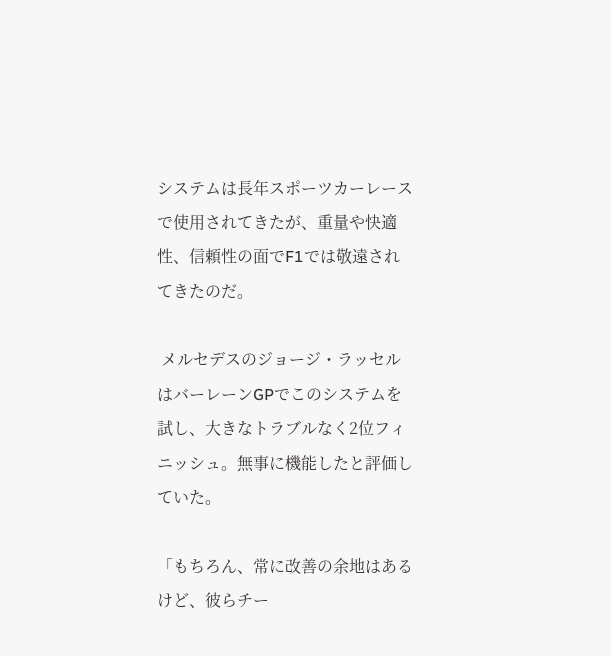システムは長年スポーツカーレースで使用されてきたが、重量や快適性、信頼性の面でF1では敬遠されてきたのだ。

 メルセデスのジョージ・ラッセルはバーレーンGPでこのシステムを試し、大きなトラブルなく2位フィニッシュ。無事に機能したと評価していた。

「もちろん、常に改善の余地はあるけど、彼らチー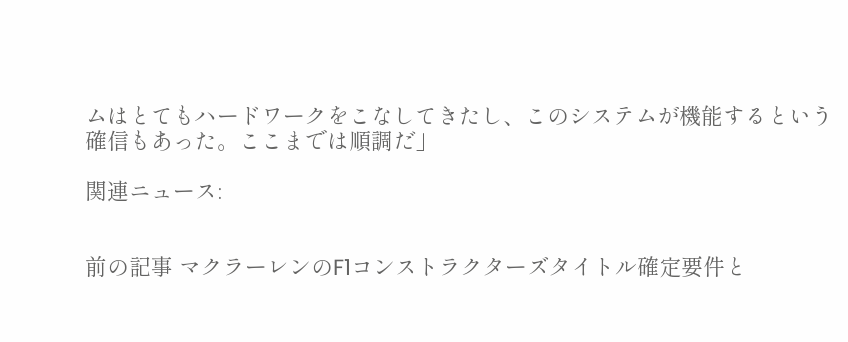ムはとてもハードワークをこなしてきたし、このシステムが機能するという確信もあった。ここまでは順調だ」

関連ニュース:


前の記事 マクラーレンのF1コンストラクターズタイトル確定要件と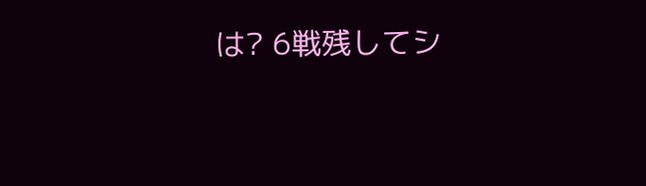は? 6戦残してシ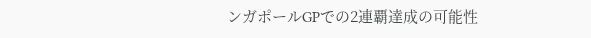ンガポールGPでの2連覇達成の可能性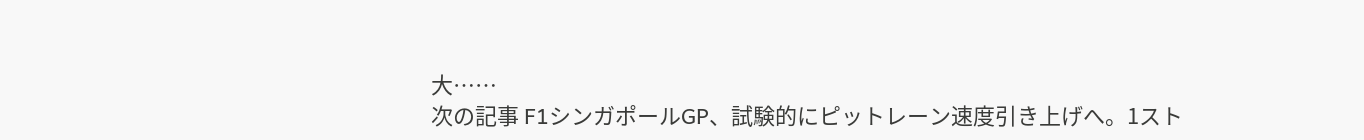大……
次の記事 F1シンガポールGP、試験的にピットレーン速度引き上げへ。1スト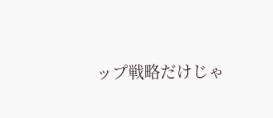ップ戦略だけじゃ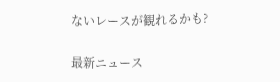ないレースが観れるかも?

最新ニュース